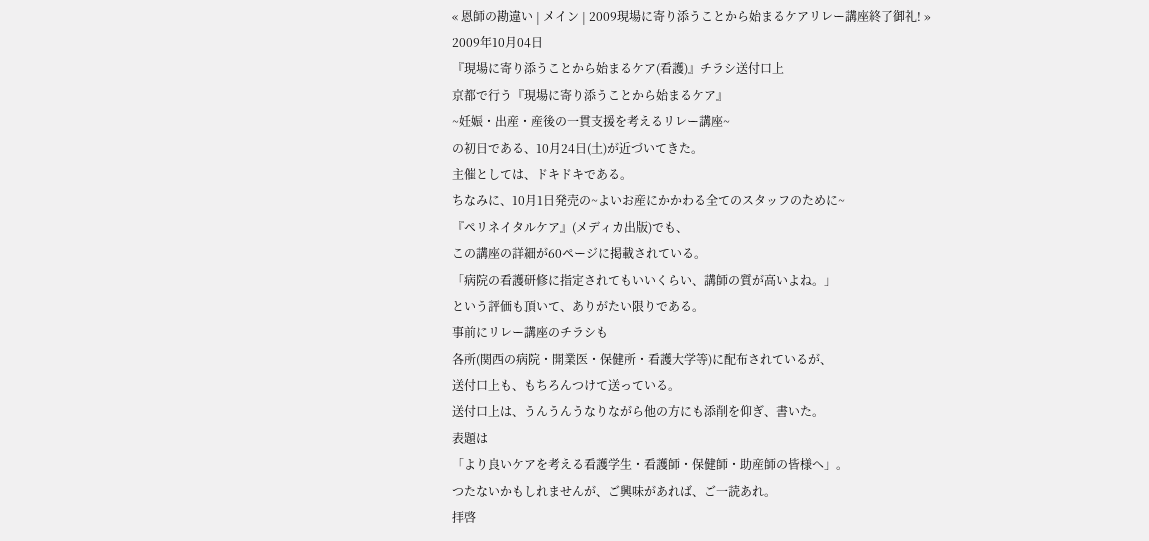« 恩師の勘違い | メイン | 2009現場に寄り添うことから始まるケアリレー講座終了御礼! »
2009年10月04日
『現場に寄り添うことから始まるケア(看護)』チラシ送付口上
京都で行う『現場に寄り添うことから始まるケア』
~妊娠・出産・産後の一貫支援を考えるリレー講座~
の初日である、10月24日(土)が近づいてきた。
主催としては、ドキドキである。
ちなみに、10月1日発売の~よいお産にかかわる全てのスタッフのために~
『ペリネイタルケア』(メディカ出版)でも、
この講座の詳細が60ページに掲載されている。
「病院の看護研修に指定されてもいいくらい、講師の質が高いよね。」
という評価も頂いて、ありがたい限りである。
事前にリレー講座のチラシも
各所(関西の病院・開業医・保健所・看護大学等)に配布されているが、
送付口上も、もちろんつけて送っている。
送付口上は、うんうんうなりながら他の方にも添削を仰ぎ、書いた。
表題は
「より良いケアを考える看護学生・看護師・保健師・助産師の皆様へ」。
つたないかもしれませんが、ご興味があれば、ご一読あれ。
拝啓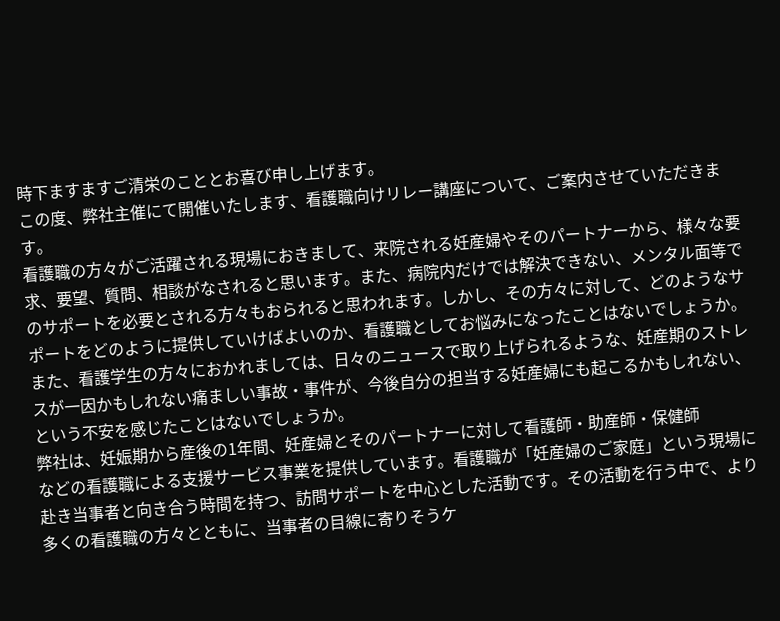時下ますますご清栄のこととお喜び申し上げます。
この度、弊社主催にて開催いたします、看護職向けリレー講座について、ご案内させていただきます。
看護職の方々がご活躍される現場におきまして、来院される妊産婦やそのパートナーから、様々な要求、要望、質問、相談がなされると思います。また、病院内だけでは解決できない、メンタル面等でのサポートを必要とされる方々もおられると思われます。しかし、その方々に対して、どのようなサポートをどのように提供していけばよいのか、看護職としてお悩みになったことはないでしょうか。
また、看護学生の方々におかれましては、日々のニュースで取り上げられるような、妊産期のストレスが一因かもしれない痛ましい事故・事件が、今後自分の担当する妊産婦にも起こるかもしれない、という不安を感じたことはないでしょうか。
弊社は、妊娠期から産後の1年間、妊産婦とそのパートナーに対して看護師・助産師・保健師
などの看護職による支援サービス事業を提供しています。看護職が「妊産婦のご家庭」という現場に赴き当事者と向き合う時間を持つ、訪問サポートを中心とした活動です。その活動を行う中で、より多くの看護職の方々とともに、当事者の目線に寄りそうケ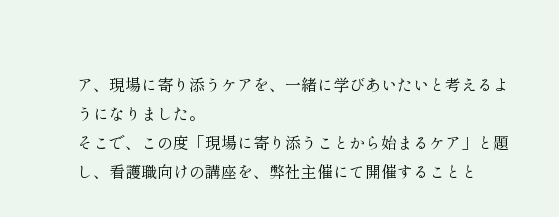ア、現場に寄り添うケアを、一緒に学びあいたいと考えるようになりました。
そこで、この度「現場に寄り添うことから始まるケア」と題し、看護職向けの講座を、弊社主催にて開催することと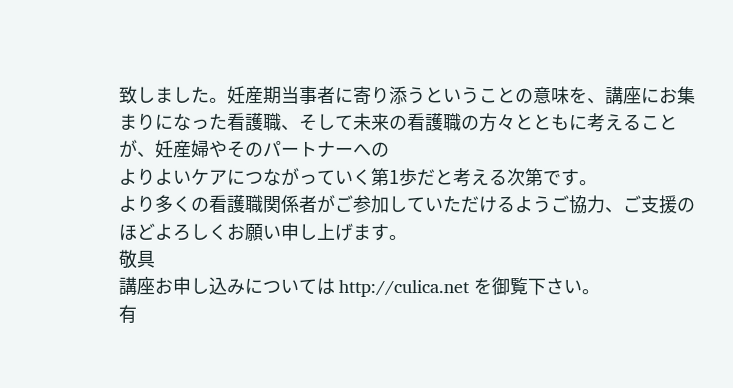致しました。妊産期当事者に寄り添うということの意味を、講座にお集まりになった看護職、そして未来の看護職の方々とともに考えることが、妊産婦やそのパートナーへの
よりよいケアにつながっていく第1歩だと考える次第です。
より多くの看護職関係者がご参加していただけるようご協力、ご支援のほどよろしくお願い申し上げます。
敬具
講座お申し込みについては http://culica.net を御覧下さい。
有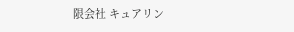限会社 キュアリン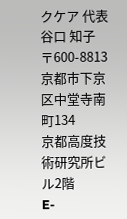クケア 代表 谷口 知子
〒600-8813 京都市下京区中堂寺南町134
京都高度技術研究所ビル2階
E-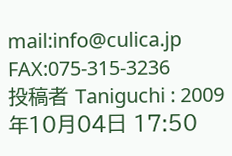mail:info@culica.jp FAX:075-315-3236
投稿者 Taniguchi : 2009年10月04日 17:50